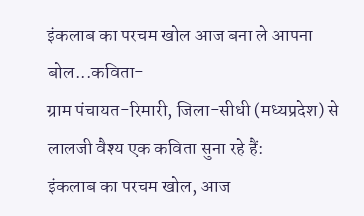इंकलाब का परचम खोल आज बना ले आपना बोल...कविता-
ग्राम पंचायत-रिमारी, जिला-सीधी (मध्यप्रदेश) से लालजी वैश्य एक कविता सुना रहे हैं:
इंकलाब का परचम खोल, आज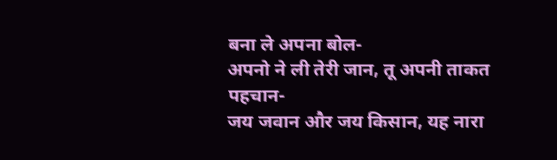बना ले अपना बोल-
अपनो ने ली तेरी जान, तू अपनी ताकत पहचान-
जय जवान और जय किसान, यह नारा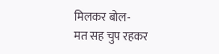मिलकर बोल-
मत सह चुप रहकर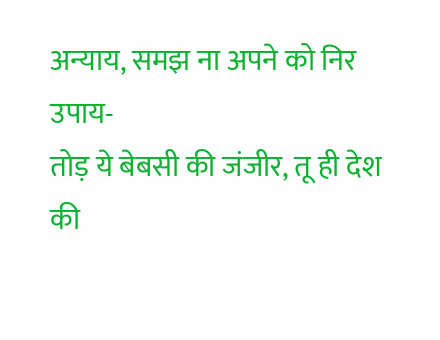अन्याय, समझ ना अपने को निर उपाय-
तोड़ ये बेबसी की जंजीर, तू ही देश की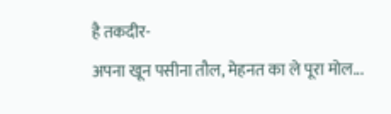है तकदीर-
अपना खून पसीना तौल, मेहनत का ले पूरा मोल...